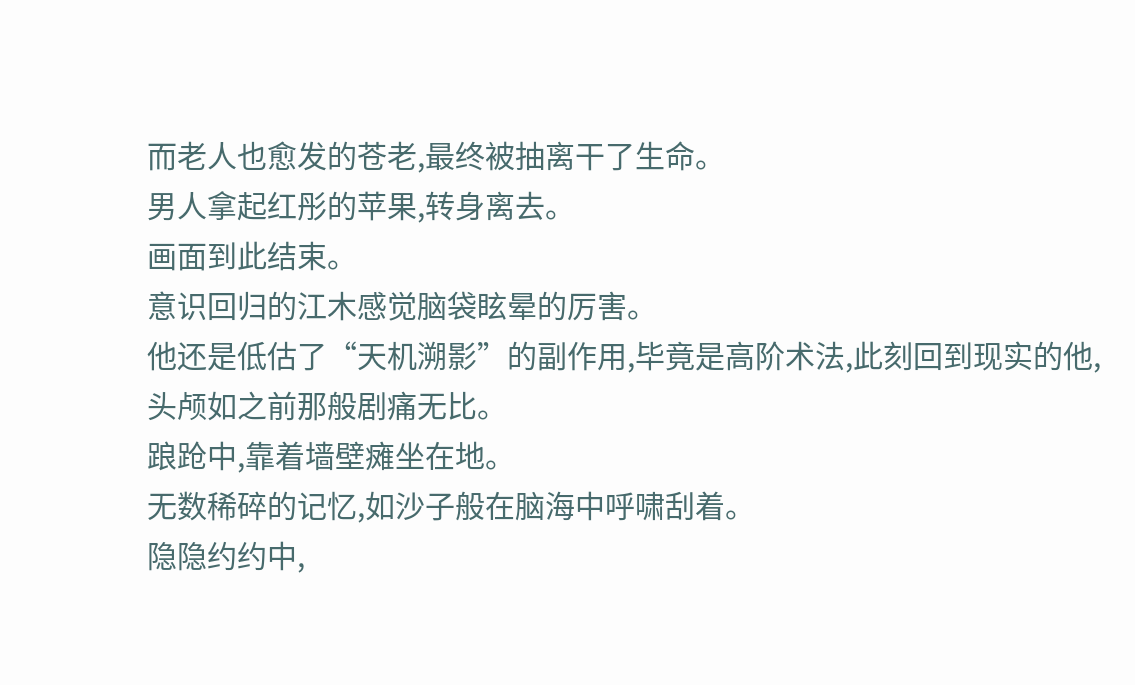而老人也愈发的苍老,最终被抽离干了生命。
男人拿起红彤的苹果,转身离去。
画面到此结束。
意识回归的江木感觉脑袋眩晕的厉害。
他还是低估了“天机溯影”的副作用,毕竟是高阶术法,此刻回到现实的他,头颅如之前那般剧痛无比。
踉跄中,靠着墙壁瘫坐在地。
无数稀碎的记忆,如沙子般在脑海中呼啸刮着。
隐隐约约中,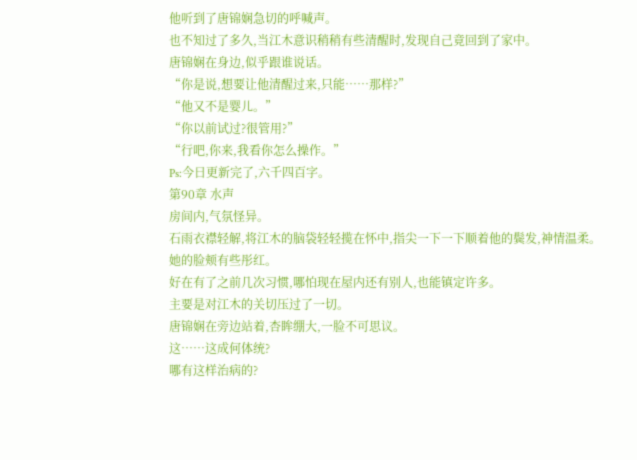他听到了唐锦娴急切的呼喊声。
也不知过了多久,当江木意识稍稍有些清醒时,发现自己竟回到了家中。
唐锦娴在身边,似乎跟谁说话。
“你是说,想要让他清醒过来,只能……那样?”
“他又不是婴儿。”
“你以前试过?很管用?”
“行吧,你来,我看你怎么操作。”
Ps:今日更新完了,六千四百字。
第90章 水声
房间内,气氛怪异。
石雨衣襟轻解,将江木的脑袋轻轻揽在怀中,指尖一下一下顺着他的鬓发,神情温柔。
她的脸颊有些彤红。
好在有了之前几次习惯,哪怕现在屋内还有别人,也能镇定许多。
主要是对江木的关切压过了一切。
唐锦娴在旁边站着,杏眸绷大,一脸不可思议。
这……这成何体统?
哪有这样治病的?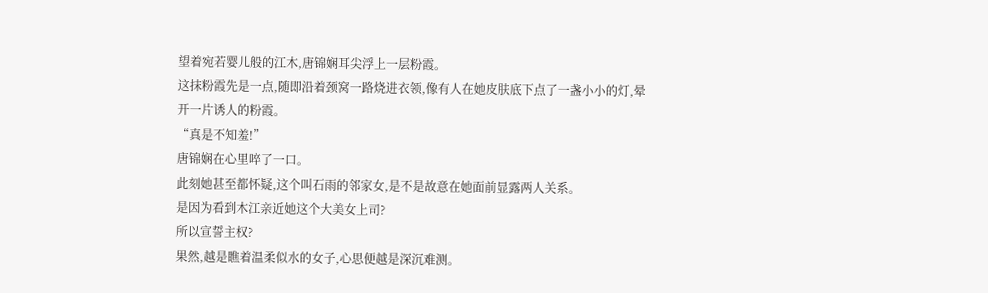望着宛若婴儿般的江木,唐锦娴耳尖浮上一层粉霞。
这抹粉霞先是一点,随即沿着颈窝一路烧进衣领,像有人在她皮肤底下点了一盏小小的灯,晕开一片诱人的粉霞。
“真是不知羞!”
唐锦娴在心里啐了一口。
此刻她甚至都怀疑,这个叫石雨的邻家女,是不是故意在她面前显露两人关系。
是因为看到木江亲近她这个大美女上司?
所以宣誓主权?
果然,越是瞧着温柔似水的女子,心思便越是深沉难测。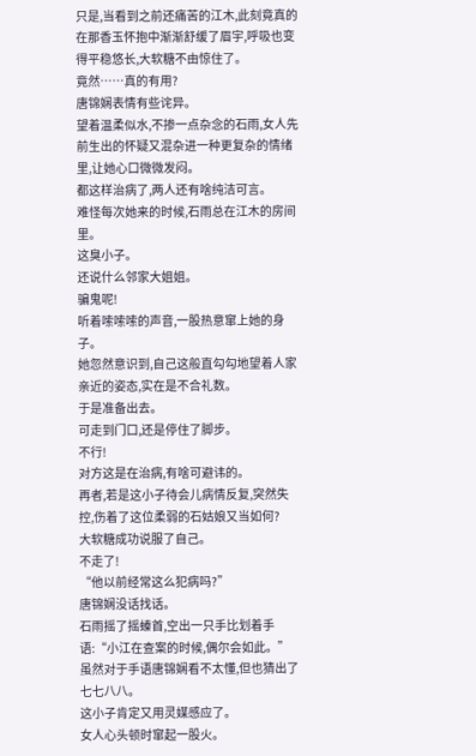只是,当看到之前还痛苦的江木,此刻竟真的在那香玉怀抱中渐渐舒缓了眉宇,呼吸也变得平稳悠长,大软糖不由惊住了。
竟然……真的有用?
唐锦娴表情有些诧异。
望着温柔似水,不掺一点杂念的石雨,女人先前生出的怀疑又混杂进一种更复杂的情绪里,让她心口微微发闷。
都这样治病了,两人还有啥纯洁可言。
难怪每次她来的时候,石雨总在江木的房间里。
这臭小子。
还说什么邻家大姐姐。
骗鬼呢!
听着嗦嗦嗦的声音,一股热意窜上她的身子。
她忽然意识到,自己这般直勾勾地望着人家亲近的姿态,实在是不合礼数。
于是准备出去。
可走到门口,还是停住了脚步。
不行!
对方这是在治病,有啥可避讳的。
再者,若是这小子待会儿病情反复,突然失控,伤着了这位柔弱的石姑娘又当如何?
大软糖成功说服了自己。
不走了!
“他以前经常这么犯病吗?”
唐锦娴没话找话。
石雨摇了摇螓首,空出一只手比划着手语:“小江在查案的时候,偶尔会如此。”
虽然对于手语唐锦娴看不太懂,但也猜出了七七八八。
这小子肯定又用灵媒感应了。
女人心头顿时窜起一股火。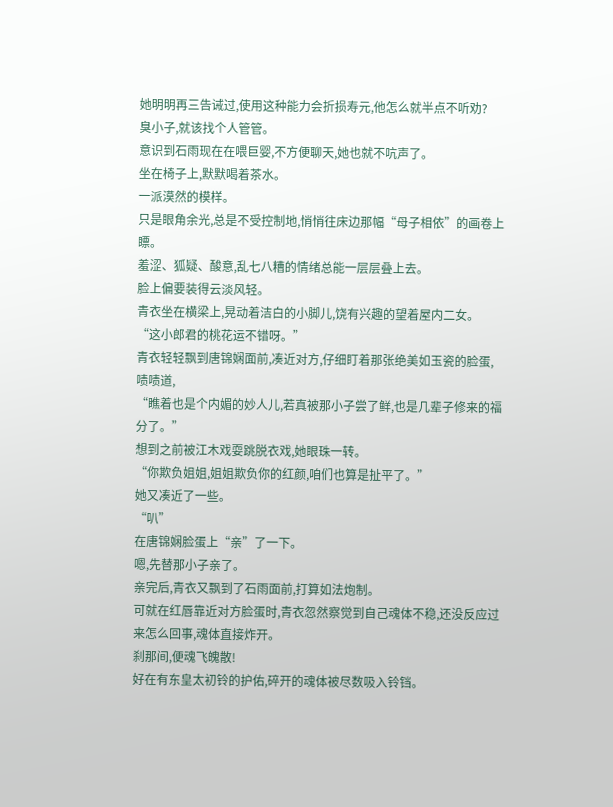她明明再三告诫过,使用这种能力会折损寿元,他怎么就半点不听劝?
臭小子,就该找个人管管。
意识到石雨现在在喂巨婴,不方便聊天,她也就不吭声了。
坐在椅子上,默默喝着茶水。
一派漠然的模样。
只是眼角余光,总是不受控制地,悄悄往床边那幅“母子相依”的画卷上瞟。
羞涩、狐疑、酸意,乱七八糟的情绪总能一层层叠上去。
脸上偏要装得云淡风轻。
青衣坐在横梁上,晃动着洁白的小脚儿,饶有兴趣的望着屋内二女。
“这小郎君的桃花运不错呀。”
青衣轻轻飘到唐锦娴面前,凑近对方,仔细盯着那张绝美如玉瓷的脸蛋,啧啧道,
“瞧着也是个内媚的妙人儿,若真被那小子尝了鲜,也是几辈子修来的福分了。”
想到之前被江木戏耍跳脱衣戏,她眼珠一转。
“你欺负姐姐,姐姐欺负你的红颜,咱们也算是扯平了。”
她又凑近了一些。
“叭”
在唐锦娴脸蛋上“亲”了一下。
嗯,先替那小子亲了。
亲完后,青衣又飘到了石雨面前,打算如法炮制。
可就在红唇靠近对方脸蛋时,青衣忽然察觉到自己魂体不稳,还没反应过来怎么回事,魂体直接炸开。
刹那间,便魂飞魄散!
好在有东皇太初铃的护佑,碎开的魂体被尽数吸入铃铛。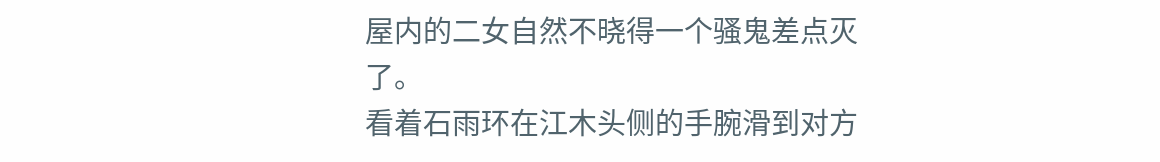屋内的二女自然不晓得一个骚鬼差点灭了。
看着石雨环在江木头侧的手腕滑到对方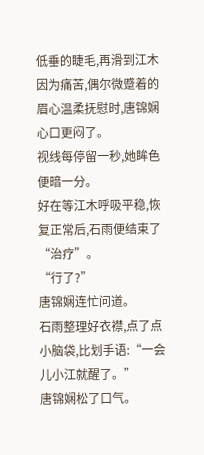低垂的睫毛,再滑到江木因为痛苦,偶尔微蹙着的眉心温柔抚慰时,唐锦娴心口更闷了。
视线每停留一秒,她眸色便暗一分。
好在等江木呼吸平稳,恢复正常后,石雨便结束了“治疗”。
“行了?”
唐锦娴连忙问道。
石雨整理好衣襟,点了点小脑袋,比划手语:“一会儿小江就醒了。”
唐锦娴松了口气。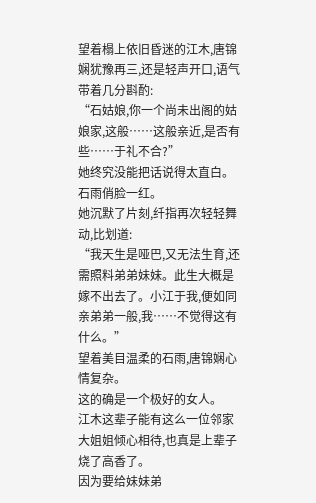望着榻上依旧昏迷的江木,唐锦娴犹豫再三,还是轻声开口,语气带着几分斟酌:
“石姑娘,你一个尚未出阁的姑娘家,这般……这般亲近,是否有些……于礼不合?”
她终究没能把话说得太直白。
石雨俏脸一红。
她沉默了片刻,纤指再次轻轻舞动,比划道:
“我天生是哑巴,又无法生育,还需照料弟弟妹妹。此生大概是嫁不出去了。小江于我,便如同亲弟弟一般,我……不觉得这有什么。”
望着美目温柔的石雨,唐锦娴心情复杂。
这的确是一个极好的女人。
江木这辈子能有这么一位邻家大姐姐倾心相待,也真是上辈子烧了高香了。
因为要给妹妹弟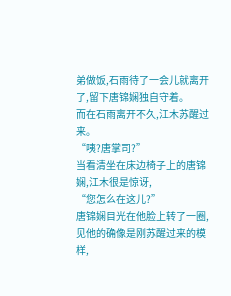弟做饭,石雨待了一会儿就离开了,留下唐锦娴独自守着。
而在石雨离开不久,江木苏醒过来。
“咦?唐掌司?”
当看清坐在床边椅子上的唐锦娴,江木很是惊讶,
“您怎么在这儿?”
唐锦娴目光在他脸上转了一圈,见他的确像是刚苏醒过来的模样,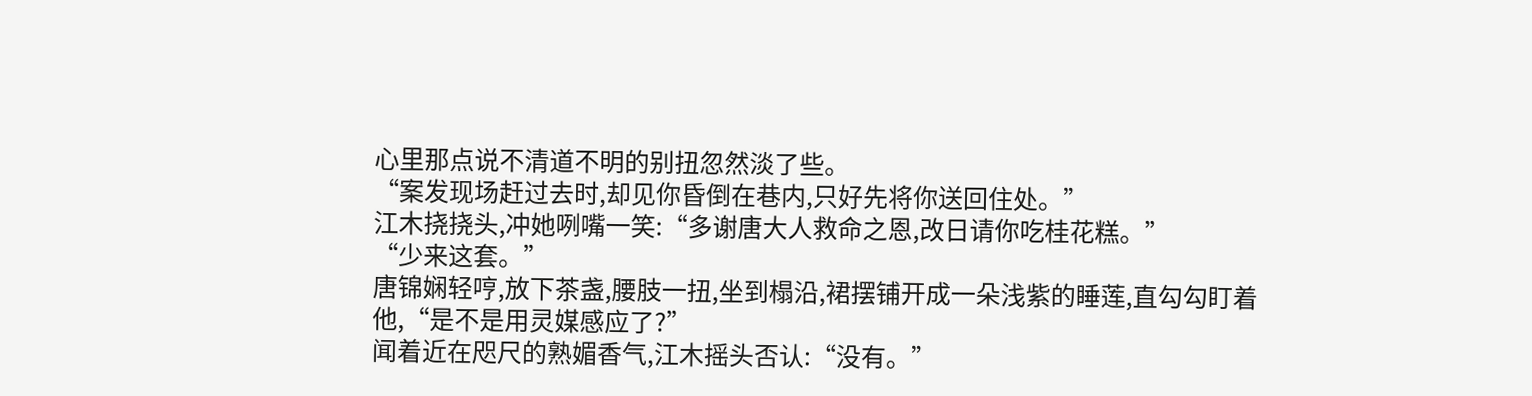心里那点说不清道不明的别扭忽然淡了些。
“案发现场赶过去时,却见你昏倒在巷内,只好先将你送回住处。”
江木挠挠头,冲她咧嘴一笑:“多谢唐大人救命之恩,改日请你吃桂花糕。”
“少来这套。”
唐锦娴轻哼,放下茶盏,腰肢一扭,坐到榻沿,裙摆铺开成一朵浅紫的睡莲,直勾勾盯着他,“是不是用灵媒感应了?”
闻着近在咫尺的熟媚香气,江木摇头否认:“没有。”